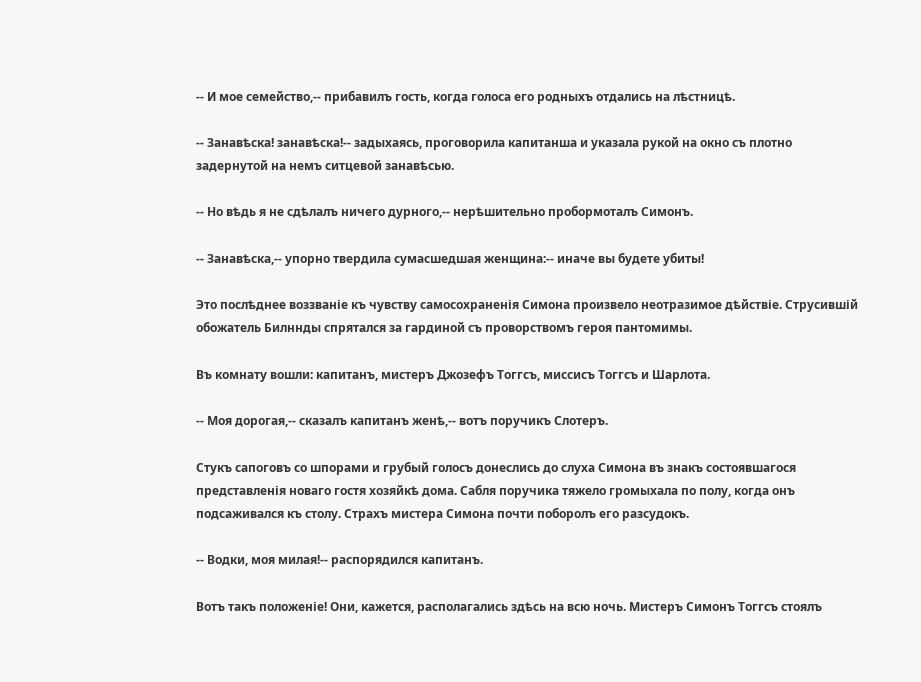-- И мое семейство,-- прибавилъ гость, когда голоса его родныхъ отдались на лѣстницѣ.

-- Занавѣска! занавѣска!-- задыхаясь, проговорила капитанша и указала рукой на окно съ плотно задернутой на немъ ситцевой занавѣсью.

-- Но вѣдь я не сдѣлалъ ничего дурного,-- нерѣшительно пробормоталъ Симонъ.

-- Занавѣска,-- упорно твердила сумасшедшая женщина:-- иначе вы будете убиты!

Это послѣднее воззваніе къ чувству самосохраненія Симона произвело неотразимое дѣйствіе. Струсившій обожатель Билннды спрятался за гардиной съ проворствомъ героя пантомимы.

Въ комнату вошли: капитанъ, мистеръ Джозефъ Тоггсъ, миссисъ Тоггсъ и Шарлота.

-- Моя дорогая,-- сказалъ капитанъ женѣ,-- вотъ поручикъ Слотеръ.

Стукъ сапоговъ со шпорами и грубый голосъ донеслись до слуха Симона въ знакъ состоявшагося представленія новаго гостя хозяйкѣ дома. Сабля поручика тяжело громыхала по полу, когда онъ подсаживался къ столу. Страхъ мистера Симона почти поборолъ его разсудокъ.

-- Водки, моя милая!-- распорядился капитанъ.

Вотъ такъ положеніе! Они, кажется, располагались здѣсь на всю ночь. Мистеръ Симонъ Тоггсъ стоялъ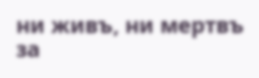ни живъ, ни мертвъ за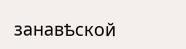занавѣской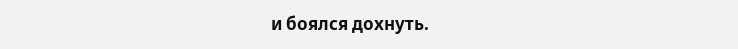и боялся дохнуть.